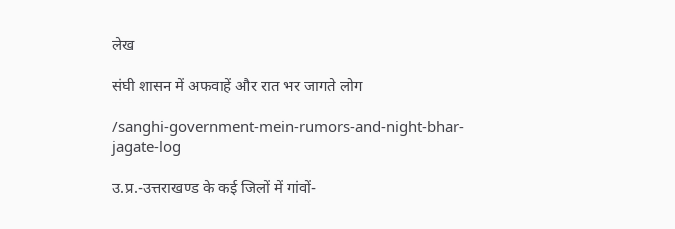लेख

संघी शासन में अफवाहें और रात भर जागते लोग

/sanghi-government-mein-rumors-and-night-bhar-jagate-log

उ.प्र.-उत्तराखण्ड के कई जिलों में गांवों-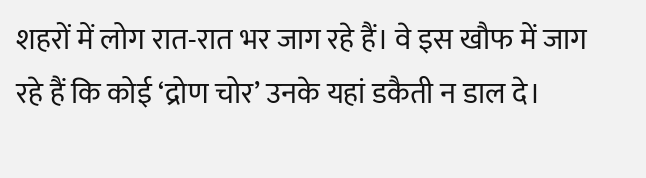शहरों में लोग रात-रात भर जाग रहे हैं। वे इस खौफ में जाग रहे हैं कि कोई ‘द्रोण चोर’ उनके यहां डकैती न डाल दे।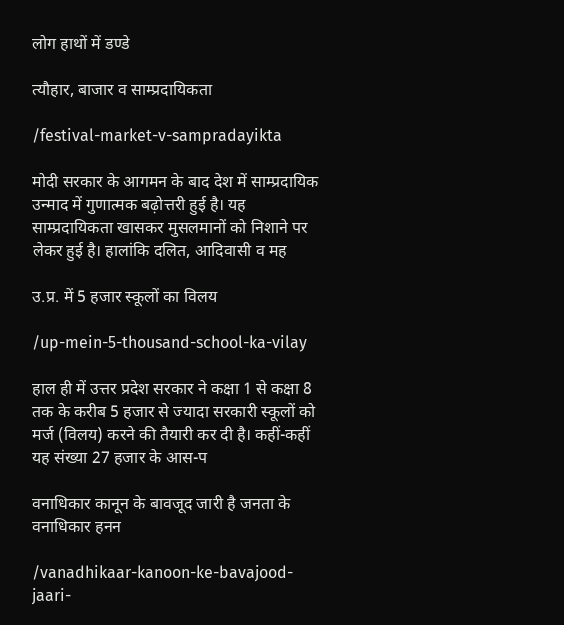लोग हाथों में डण्डे

त्यौहार, बाजार व साम्प्रदायिकता

/festival-market-v-sampradayikta

मोदी सरकार के आगमन के बाद देश में साम्प्रदायिक उन्माद में गुणात्मक बढ़ोत्तरी हुई है। यह साम्प्रदायिकता खासकर मुसलमानों को निशाने पर लेकर हुई है। हालांकि दलित, आदिवासी व मह

उ.प्र. में 5 हजार स्कूलों का विलय

/up-mein-5-thousand-school-ka-vilay

हाल ही में उत्तर प्रदेश सरकार ने कक्षा 1 से कक्षा 8 तक के करीब 5 हजार से ज्यादा सरकारी स्कूलों को मर्ज (विलय) करने की तैयारी कर दी है। कहीं-कहीं यह संख्या 27 हजार के आस-प

वनाधिकार कानून के बावजूद जारी है जनता के वनाधिकार हनन

/vanadhikaar-kanoon-ke-bavajood-jaari-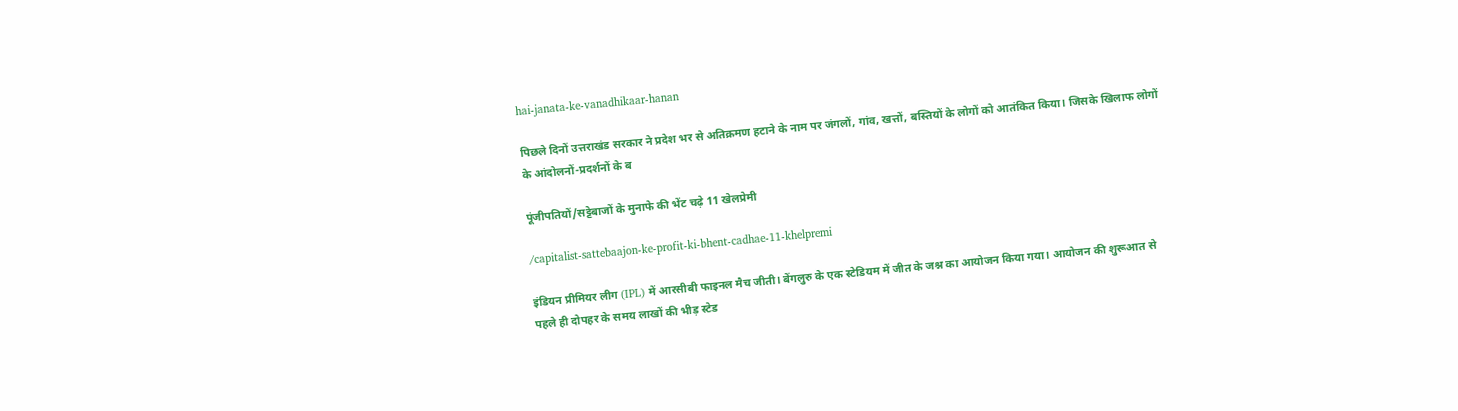hai-janata-ke-vanadhikaar-hanan

पिछले दिनों उत्तराखंड सरकार ने प्रदेश भर से अतिक्रमण हटाने के नाम पर जंगलों, गांव, खत्तों, बस्तियों के लोगों को आतंकित किया। जिसके खिलाफ लोगों के आंदोलनों-प्रदर्शनों के ब

पूंजीपतियों/सट्टेबाजों के मुनाफे की भेंट चढ़े 11 खेलप्रेमी

/capitalist-sattebaajon-ke-profit-ki-bhent-cadhae-11-khelpremi

इंडियन प्रीमियर लीग (IPL) में आरसीबी फाइनल मैच जीती। बेंगलुरु के एक स्टेडियम में जीत के जश्न का आयोजन किया गया। आयोजन की शुरूआत से पहले ही दोपहर के समय लाखों की भीड़ स्टेड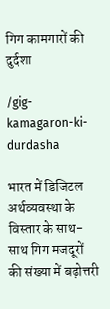गिग कामगारों की दुर्दशा

/gig-kamagaron-ki-durdasha

भारत में डिजिटल अर्थव्यवस्था के विस्तार के साथ-साथ गिग मजदूरों की संख्या में बढ़ोत्तरी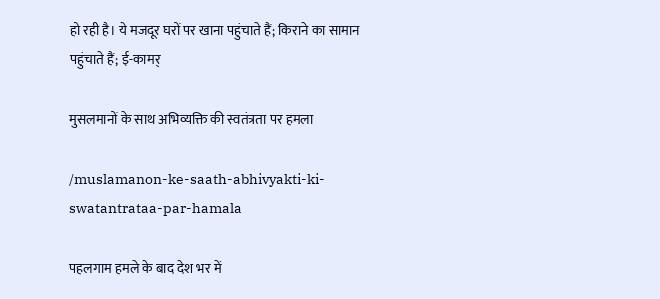हो रही है। ये मजदूर घरों पर खाना पहुंचाते हैं; किराने का सामान पहुंचाते हैं; ई-कामर्

मुसलमानों के साथ अभिव्यक्ति की स्वतंत्रता पर हमला

/muslamanon-ke-saath-abhivyakti-ki-swatantrataa-par-hamala

पहलगाम हमले के बाद देश भर में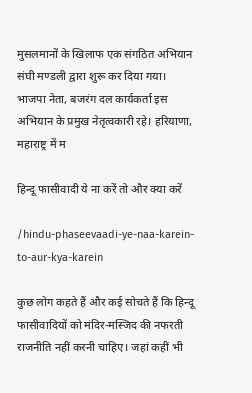मुसलमानों के खिलाफ एक संगठित अभियान संघी मण्डली द्वारा शुरू कर दिया गया। भाजपा नेता, बजरंग दल कार्यकर्ता इस अभियान के प्रमुख नेतृत्वकारी रहे। हरियाणा, महाराष्ट्र में म

हिन्दू फासीवादी ये ना करें तो और क्या करें

/hindu-phaseevaadi-ye-naa-karein-to-aur-kya-karein

कुछ लोग कहते हैं और कई सोचते हैं कि हिन्दू फासीवादियों को मंदिर-मस्जिद की नफरती राजनीति नहीं करनी चाहिए। जहां कहीं भी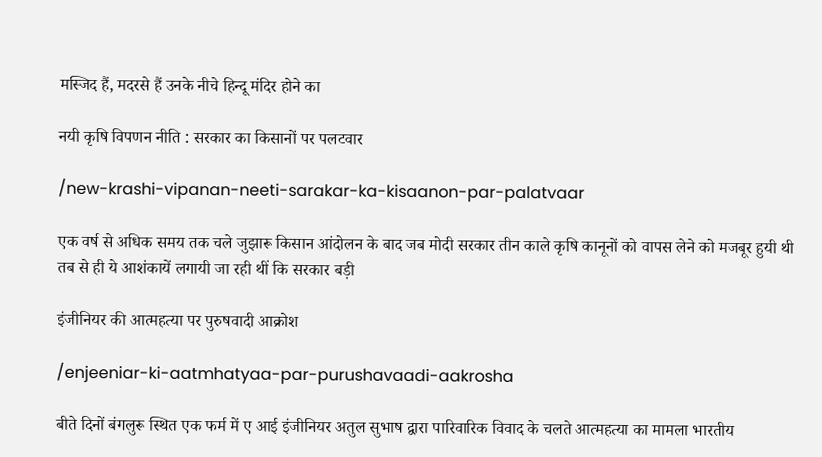मस्जिद हैं, मदरसे हैं उनके नीचे हिन्दू मंदिर होने का

नयी कृषि विपणन नीति : सरकार का किसानों पर पलटवार

/new-krashi-vipanan-neeti-sarakar-ka-kisaanon-par-palatvaar

एक वर्ष से अधिक समय तक चले जुझारू किसान आंदोलन के बाद जब मोदी सरकार तीन काले कृषि कानूनों को वापस लेने को मजबूर हुयी थी तब से ही ये आशंकायें लगायी जा रही थीं कि सरकार बड़ी

इंजीनियर की आत्महत्या पर पुरुषवादी आक्रोश

/enjeeniar-ki-aatmhatyaa-par-purushavaadi-aakrosha

बीते दिनों बंगलुरू स्थित एक फर्म में ए आई इंजीनियर अतुल सुभाष द्वारा पारिवारिक विवाद के चलते आत्महत्या का मामला भारतीय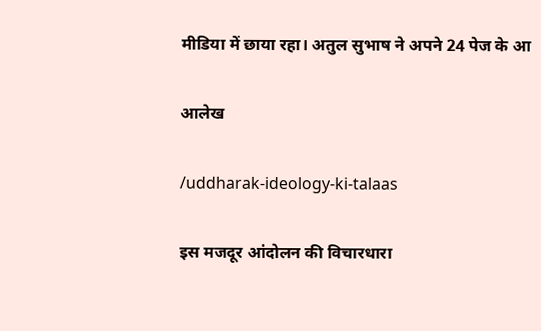मीडिया में छाया रहा। अतुल सुभाष ने अपने 24 पेज के आ

आलेख

/uddharak-ideology-ki-talaas

इस मजदूर आंदोलन की विचारधारा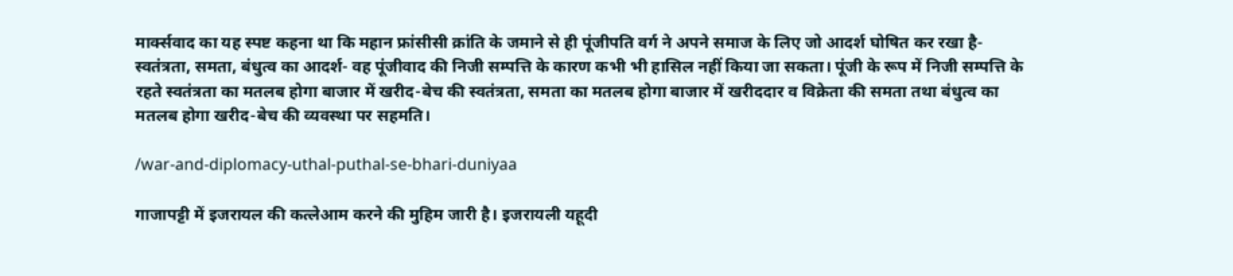मार्क्सवाद का यह स्पष्ट कहना था कि महान फ्रांसीसी क्रांति के जमाने से ही पूंजीपति वर्ग ने अपने समाज के लिए जो आदर्श घोषित कर रखा है- स्वतंत्रता, समता, बंधुत्व का आदर्श- वह पूंजीवाद की निजी सम्पत्ति के कारण कभी भी हासिल नहीं किया जा सकता। पूंजी के रूप में निजी सम्पत्ति के रहते स्वतंत्रता का मतलब होगा बाजार में खरीद-बेच की स्वतंत्रता, समता का मतलब होगा बाजार में खरीददार व विक्रेता की समता तथा बंधुत्व का मतलब होगा खरीद-बेच की व्यवस्था पर सहमति।

/war-and-diplomacy-uthal-puthal-se-bhari-duniyaa

गाजापट्टी में इजरायल की कत्लेआम करने की मुहिम जारी है। इजरायली यहूदी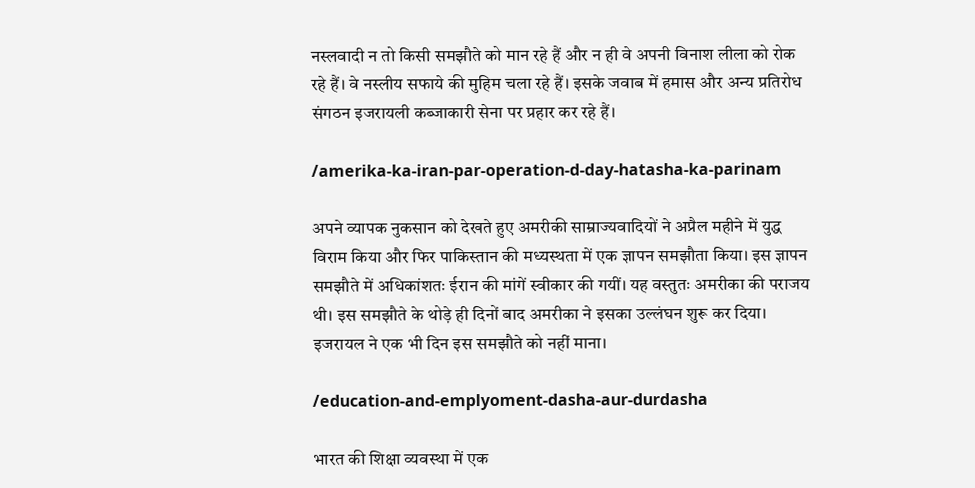नस्लवादी न तो किसी समझौते को मान रहे हैं और न ही वे अपनी विनाश लीला को रोक रहे हैं। वे नस्लीय सफाये की मुहिम चला रहे हैं। इसके जवाब में हमास और अन्य प्रतिरोध संगठन इजरायली कब्जाकारी सेना पर प्रहार कर रहे हैं।

/amerika-ka-iran-par-operation-d-day-hatasha-ka-parinam

अपने व्यापक नुकसान को देखते हुए अमरीकी साम्राज्यवादियों ने अप्रैल महीने में युद्ध विराम किया और फिर पाकिस्तान की मध्यस्थता में एक ज्ञापन समझौता किया। इस ज्ञापन समझौते में अधिकांशतः ईरान की मांगें स्वीकार की गयीं। यह वस्तुतः अमरीका की पराजय थी। इस समझौते के थोड़े ही दिनों बाद अमरीका ने इसका उल्लंघन शुरू कर दिया। इजरायल ने एक भी दिन इस समझौते को नहीं माना।

/education-and-emplyoment-dasha-aur-durdasha

भारत की शिक्षा व्यवस्था में एक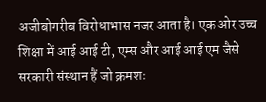अजीबोगरीब विरोधाभास नजर आता है। एक ओर उच्च शिक्षा में आई आई टी, एम्स और आई आई एम जैसे सरकारी संस्थान हैं जो क्रमशः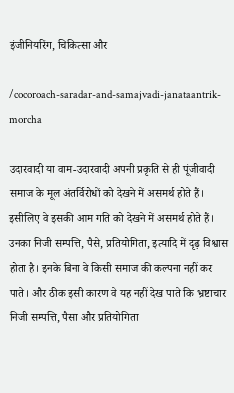इंजीनियरिंग, चिकित्सा और

/cocoroach-saradar-and-samajvadi-janataantrik-morcha

उदारवादी या वाम-उदारवादी अपनी प्रकृति से ही पूंजीवादी समाज के मूल अंतर्विरोधों को देखने में असमर्थ होते हैं। इसीलिए वे इसकी आम गति को देखने में असमर्थ होते हैं। उनका निजी सम्पत्ति, पैसे, प्रतियोगिता, इत्यादि में दृढ़ विश्वास होता है। इनके बिना वे किसी समाज की कल्पना नहीं कर पाते। और ठीक इसी कारण वे यह नहीं देख पाते कि भ्रष्टाचार निजी सम्पत्ति, पैसा और प्रतियोगिता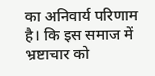का अनिवार्य परिणाम है। कि इस समाज में भ्रष्टाचार को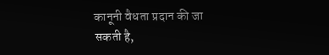कानूनी वैधता प्रदान की जा सकती है,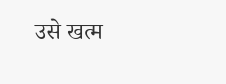उसे खत्म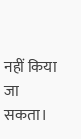नहीं किया जा सकता।